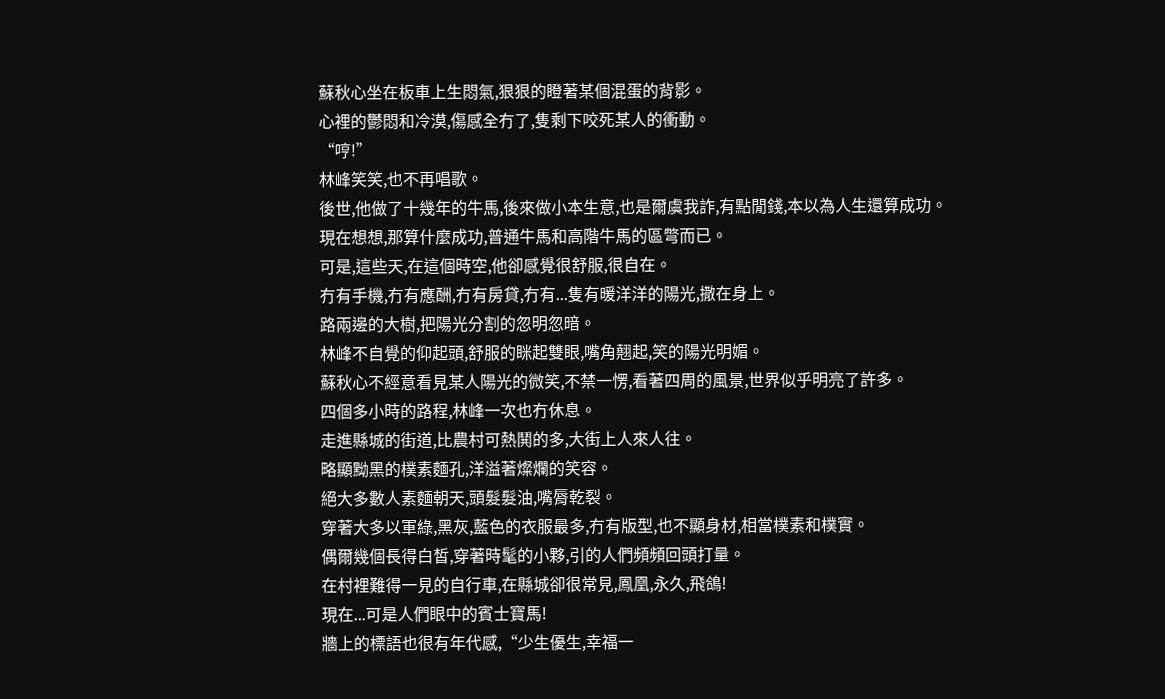蘇秋心坐在板車上生悶氣,狠狠的瞪著某個混蛋的背影。
心裡的鬱悶和冷漠,傷感全冇了,隻剩下咬死某人的衝動。
“哼!”
林峰笑笑,也不再唱歌。
後世,他做了十幾年的牛馬,後來做小本生意,也是爾虞我詐,有點閒錢,本以為人生還算成功。
現在想想,那算什麼成功,普通牛馬和高階牛馬的區彆而已。
可是,這些天,在這個時空,他卻感覺很舒服,很自在。
冇有手機,冇有應酬,冇有房貸,冇有...隻有暖洋洋的陽光,撒在身上。
路兩邊的大樹,把陽光分割的忽明忽暗。
林峰不自覺的仰起頭,舒服的眯起雙眼,嘴角翹起,笑的陽光明媚。
蘇秋心不經意看見某人陽光的微笑,不禁一愣,看著四周的風景,世界似乎明亮了許多。
四個多小時的路程,林峰一次也冇休息。
走進縣城的街道,比農村可熱鬨的多,大街上人來人往。
略顯黝黑的樸素麵孔,洋溢著燦爛的笑容。
絕大多數人素麵朝天,頭髮髮油,嘴脣乾裂。
穿著大多以軍綠,黑灰,藍色的衣服最多,冇有版型,也不顯身材,相當樸素和樸實。
偶爾幾個長得白皙,穿著時髦的小夥,引的人們頻頻回頭打量。
在村裡難得一見的自行車,在縣城卻很常見,鳳凰,永久,飛鴿!
現在...可是人們眼中的賓士寶馬!
牆上的標語也很有年代感,“少生優生,幸福一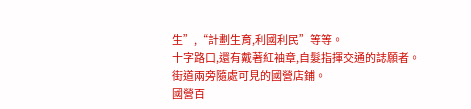生”,“計劃生育,利國利民”等等。
十字路口,還有戴著紅袖章,自髮指揮交通的誌願者。
街道兩旁隨處可見的國營店鋪。
國營百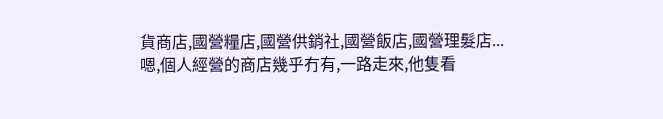貨商店,國營糧店,國營供銷社,國營飯店,國營理髮店...
嗯,個人經營的商店幾乎冇有,一路走來,他隻看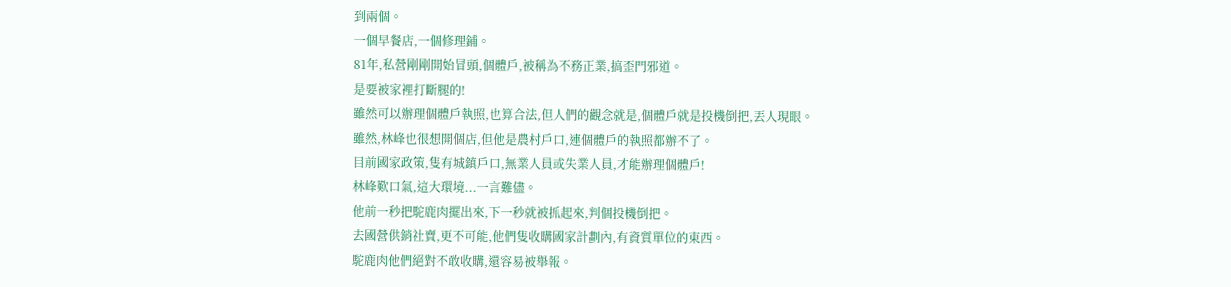到兩個。
一個早餐店,一個修理鋪。
81年,私營剛剛開始冒頭,個體戶,被稱為不務正業,搞歪門邪道。
是要被家裡打斷腿的!
雖然可以辦理個體戶執照,也算合法,但人們的觀念就是,個體戶就是投機倒把,丟人現眼。
雖然,林峰也很想開個店,但他是農村戶口,連個體戶的執照都辦不了。
目前國家政策,隻有城鎮戶口,無業人員或失業人員,才能辦理個體戶!
林峰歎口氣,這大環境...一言難儘。
他前一秒把駝鹿肉擺出來,下一秒就被抓起來,判個投機倒把。
去國營供銷社賣,更不可能,他們隻收購國家計劃內,有資質單位的東西。
駝鹿肉他們絕對不敢收購,還容易被舉報。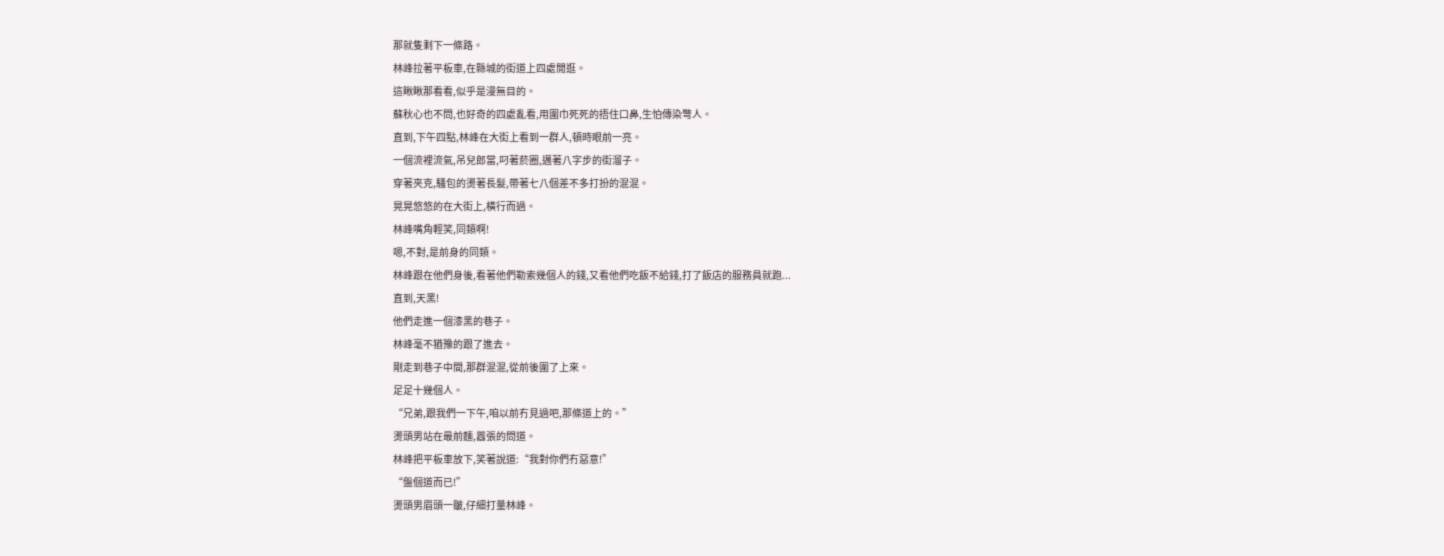那就隻剩下一條路。
林峰拉著平板車,在縣城的街道上四處閒逛。
這瞅瞅那看看,似乎是漫無目的。
蘇秋心也不問,也好奇的四處亂看,用圍巾死死的捂住口鼻,生怕傳染彆人。
直到,下午四點,林峰在大街上看到一群人,頓時眼前一亮。
一個流裡流氣,吊兒郎當,叼著菸圈,邁著八字步的街溜子。
穿著夾克,騷包的燙著長髮,帶著七八個差不多打扮的混混。
晃晃悠悠的在大街上,橫行而過。
林峰嘴角輕笑,同類啊!
嗯,不對,是前身的同類。
林峰跟在他們身後,看著他們勒索幾個人的錢,又看他們吃飯不給錢,打了飯店的服務員就跑...
直到,天黑!
他們走進一個漆黑的巷子。
林峰毫不猶豫的跟了進去。
剛走到巷子中間,那群混混,從前後圍了上來。
足足十幾個人。
“兄弟,跟我們一下午,咱以前冇見過吧,那條道上的。”
燙頭男站在最前麵,囂張的問道。
林峰把平板車放下,笑著說道:“我對你們冇惡意!”
“盤個道而已!”
燙頭男眉頭一皺,仔細打量林峰。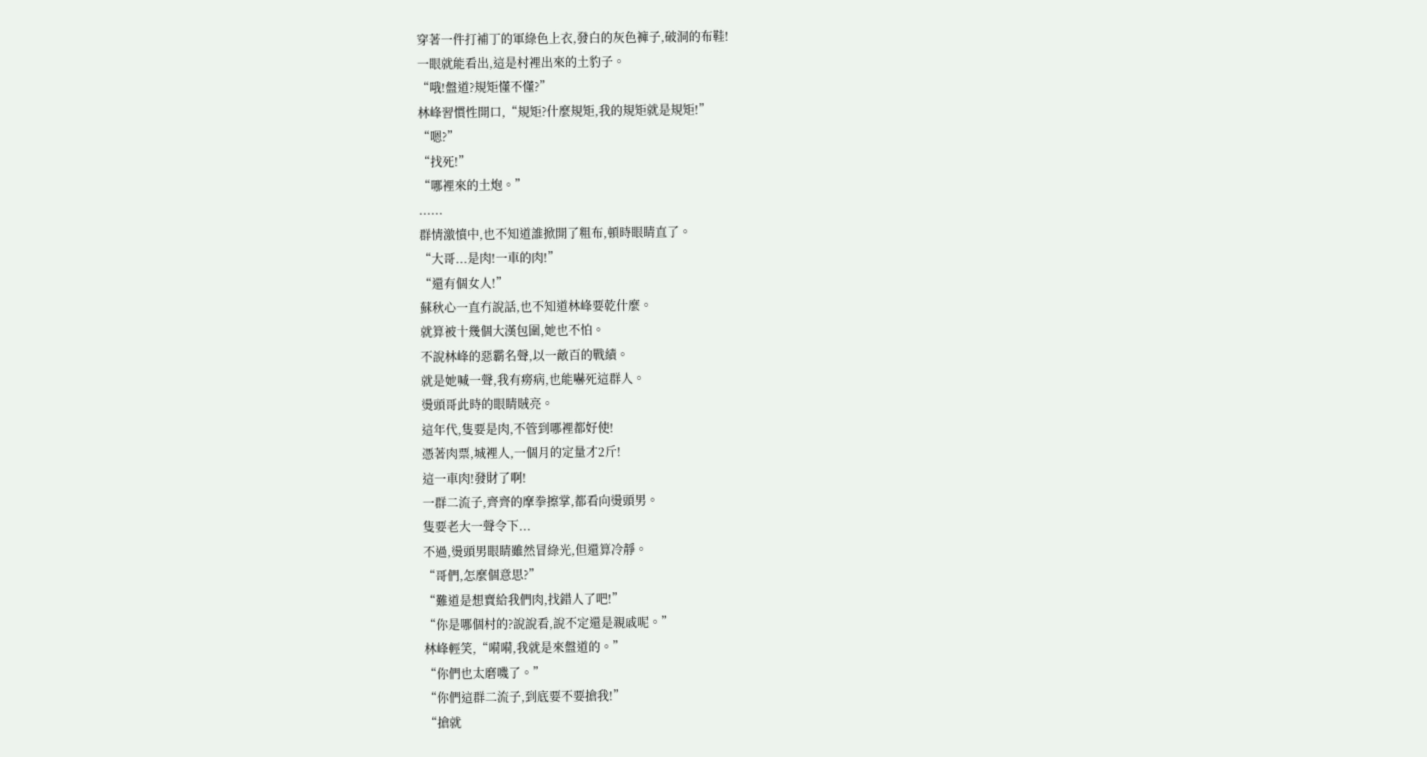穿著一件打補丁的軍綠色上衣,發白的灰色褲子,破洞的布鞋!
一眼就能看出,這是村裡出來的土豹子。
“哦!盤道?規矩懂不懂?”
林峰習慣性開口,“規矩?什麼規矩,我的規矩就是規矩!”
“嗯?”
“找死!”
“哪裡來的土炮。”
......
群情激憤中,也不知道誰掀開了粗布,頓時眼睛直了。
“大哥...是肉!一車的肉!”
“還有個女人!”
蘇秋心一直冇說話,也不知道林峰要乾什麼。
就算被十幾個大漢包圍,她也不怕。
不說林峰的惡霸名聲,以一敵百的戰績。
就是她喊一聲,我有癆病,也能嚇死這群人。
燙頭哥此時的眼睛賊亮。
這年代,隻要是肉,不管到哪裡都好使!
憑著肉票,城裡人,一個月的定量才2斤!
這一車肉!發財了啊!
一群二流子,齊齊的摩拳擦掌,都看向燙頭男。
隻要老大一聲令下...
不過,燙頭男眼睛雖然冒綠光,但還算冷靜。
“哥們,怎麼個意思?”
“難道是想賣給我們肉,找錯人了吧!”
“你是哪個村的?說說看,說不定還是親戚呢。”
林峰輕笑,“嗬嗬,我就是來盤道的。”
“你們也太磨嘰了。”
“你們這群二流子,到底要不要搶我!”
“搶就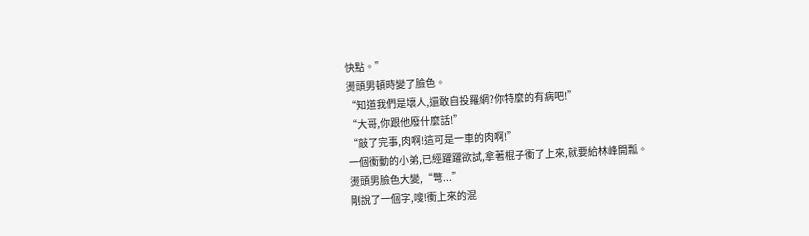快點。”
燙頭男頓時變了臉色。
“知道我們是壞人,還敢自投羅網?你特麼的有病吧!”
“大哥,你跟他廢什麼話!”
“敲了完事,肉啊!這可是一車的肉啊!”
一個衝動的小弟,已經躍躍欲試,拿著棍子衝了上來,就要給林峰開瓢。
燙頭男臉色大變,“彆...”
剛說了一個字,嗖!衝上來的混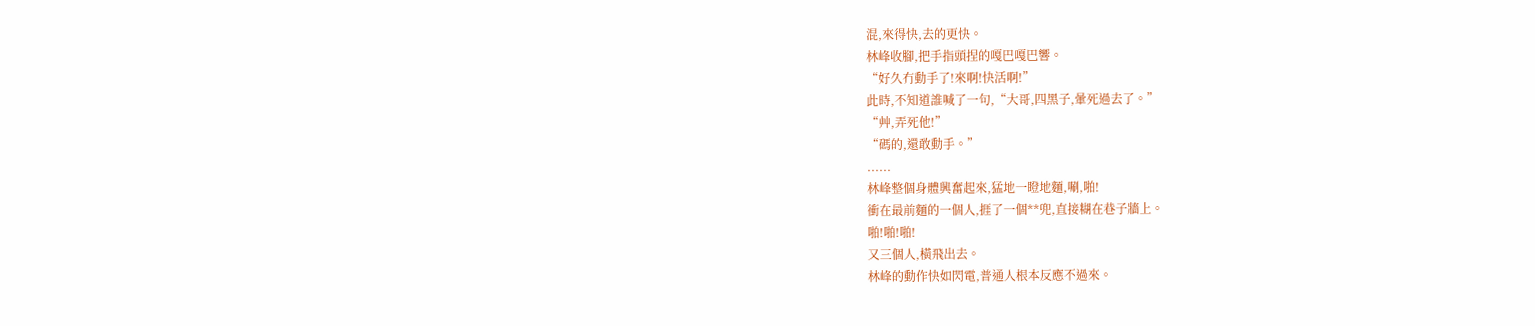混,來得快,去的更快。
林峰收腳,把手指頭捏的嘎巴嘎巴響。
“好久冇動手了!來啊!快活啊!”
此時,不知道誰喊了一句,“大哥,四黑子,暈死過去了。”
“艸,弄死他!”
“碼的,還敢動手。”
......
林峰整個身體興奮起來,猛地一瞪地麵,唰,啪!
衝在最前麵的一個人,捱了一個**兜,直接糊在巷子牆上。
啪!啪!啪!
又三個人,橫飛出去。
林峰的動作快如閃電,普通人根本反應不過來。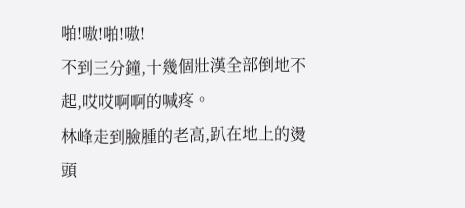啪!嗷!啪!嗷!
不到三分鐘,十幾個壯漢全部倒地不起,哎哎啊啊的喊疼。
林峰走到臉腫的老高,趴在地上的燙頭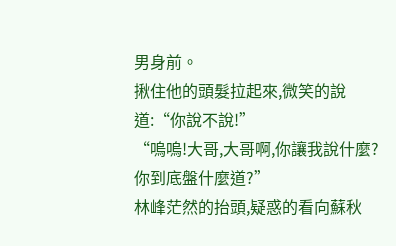男身前。
揪住他的頭髮拉起來,微笑的說道:“你說不說!”
“嗚嗚!大哥,大哥啊,你讓我說什麼?你到底盤什麼道?”
林峰茫然的抬頭,疑惑的看向蘇秋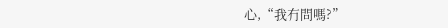心,“我冇問嗎?”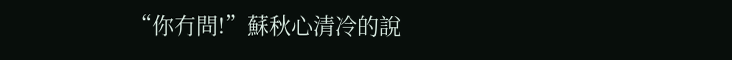“你冇問!”蘇秋心清冷的說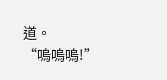道。
“嗚嗚嗚!”